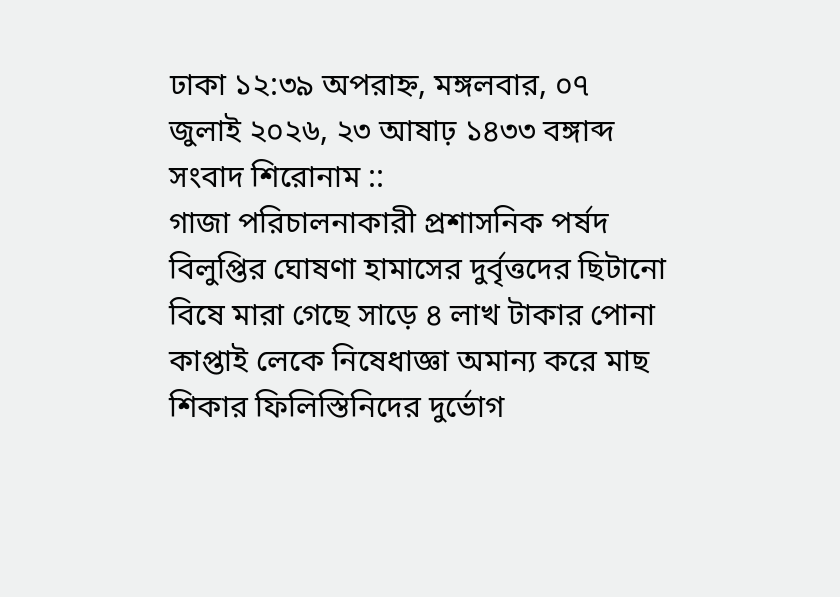ঢাকা ১২:৩৯ অপরাহ্ন, মঙ্গলবার, ০৭ জুলাই ২০২৬, ২৩ আষাঢ় ১৪৩৩ বঙ্গাব্দ
সংবাদ শিরোনাম ::
গাজা পরিচালনাকারী প্রশাসনিক পর্ষদ বিলুপ্তির ঘোষণা হামাসের দুর্বৃত্তদের ছিটানো বিষে মারা গেছে সাড়ে ৪ লাখ টাকার পোনা কাপ্তাই লেকে নিষেধাজ্ঞা অমান্য করে মাছ শিকার ফিলিস্তিনিদের দুর্ভোগ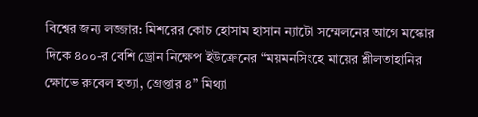বিশ্বের জন্য লজ্জার: মিশরের কোচ হোসাম হাসান ন্যাটো সম্মেলনের আগে মস্কোর দিকে ৪০০-র বেশি ড্রোন নিক্ষেপ ইউক্রেনের “ময়মনসিংহে মায়ের শ্লীলতাহানির ক্ষোভে রুবেল হত্যা, গ্রেপ্তার ৪” মিথ্যা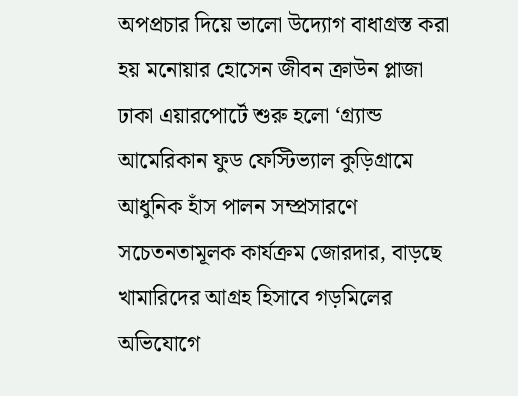অপপ্রচার দিয়ে ভালো উদ্যোগ বাধাগ্রস্ত করা হয় মনোয়ার হোসেন জীবন ক্রাউন প্লাজা ঢাকা এয়ারপোর্টে শুরু হলো ‘গ্র্যান্ড আমেরিকান ফুড ফেস্টিভ্যাল কুড়িগ্রামে আধুনিক হাঁস পালন সম্প্রসারণে সচেতনতামূলক কার্যক্রম জোরদার, বাড়ছে খামারিদের আগ্রহ হিসাবে গড়মিলের অভিযোগে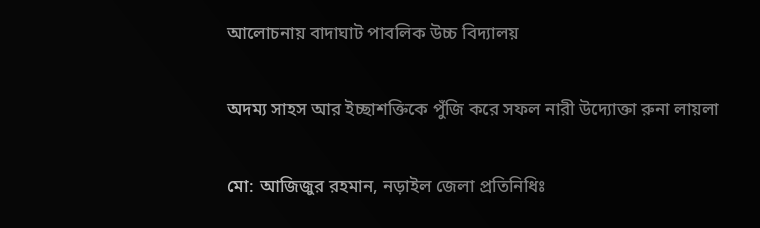আলোচনায় বাদাঘাট পাবলিক উচ্চ বিদ্যালয়

অদম্য সাহস আর ইচ্ছাশক্তিকে পুঁজি করে সফল নারী উদ্যোক্তা রুনা লায়লা

মো: আজিজুর রহমান, নড়াইল জেলা প্রতিনিধিঃ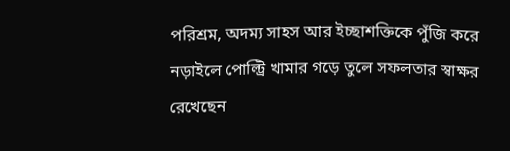পরিশ্রম, অদম্য সাহস আর ইচ্ছাশক্তিকে পুঁজি করে নড়াইলে পোল্ট্রি খামার গড়ে তুলে সফলতার স্বাক্ষর রেখেছেন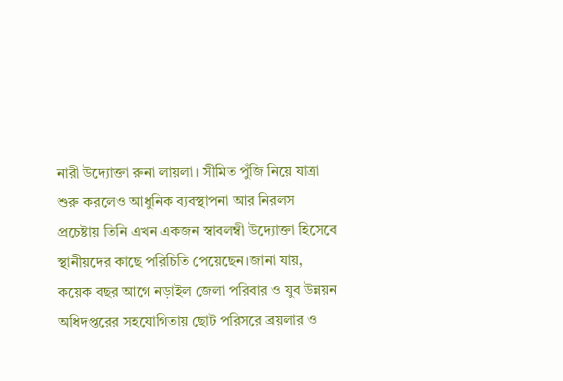নারী উদ্যোক্তা রুনা লায়লা। সীমিত পুঁজি নিয়ে যাত্রা শুরু করলেও আধুনিক ব্যবস্থাপনা আর নিরলস প্রচেষ্টায় তিনি এখন একজন স্বাবলম্বী উদ্যোক্তা হিসেবে স্থানীয়দের কাছে পরিচিতি পেয়েছেন।জানা যায়, কয়েক বছর আগে নড়াইল জেলা পরিবার ও যুব উন্নয়ন অধিদপ্তরের সহযোগিতায় ছোট পরিসরে ব্রয়লার ও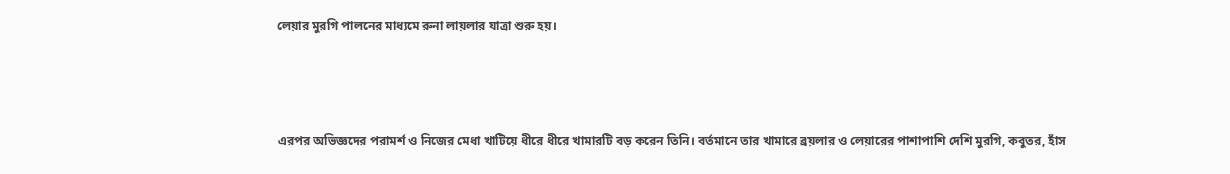লেয়ার মুরগি পালনের মাধ্যমে রুনা লায়লার যাত্রা শুরু হয়।



এরপর অভিজ্ঞদের পরামর্শ ও নিজের মেধা খাটিয়ে ধীরে ধীরে খামারটি বড় করেন তিনি। বর্তমানে তার খামারে ব্রয়লার ও লেয়ারের পাশাপাশি দেশি মুরগি, কবুতর, হাঁস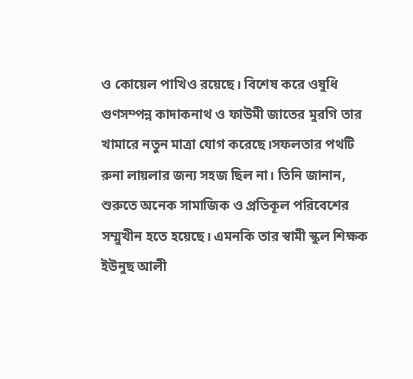ও কোয়েল পাখিও রয়েছে। বিশেষ করে ওষুধি গুণসম্পন্ন কাদাকনাথ ও ফাউমী জাতের মুরগি তার খামারে নতুন মাত্রা যোগ করেছে।সফলতার পথটি রুনা লায়লার জন্য সহজ ছিল না। তিনি জানান, শুরুতে অনেক সামাজিক ও প্রতিকূল পরিবেশের সম্মুখীন হতে হয়েছে। এমনকি তার স্বামী স্কুল শিক্ষক ইউনুছ আলী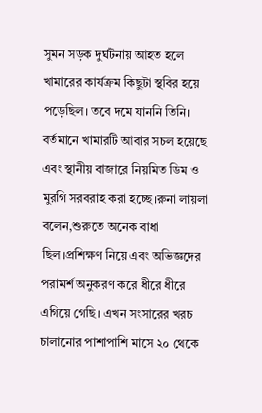সুমন সড়ক দুর্ঘটনায় আহত হলে খামারের কার্যক্রম কিছুটা স্থবির হয়ে পড়েছিল। তবে দমে যাননি তিনি। বর্তমানে খামারটি আবার সচল হয়েছে এবং স্থানীয় বাজারে নিয়মিত ডিম ও মুরগি সরবরাহ করা হচ্ছে।রুনা লায়লা বলেন,শুরুতে অনেক বাধা ছিল।প্রশিক্ষণ নিয়ে এবং অভিজ্ঞদের পরামর্শ অনুকরণ করে ধীরে ধীরে এগিয়ে গেছি। এখন সংসারের খরচ চালানোর পাশাপাশি মাসে ২০ থেকে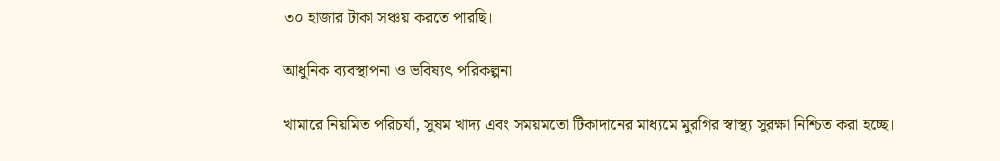৩০ হাজার টাকা সঞ্চয় করতে পারছি।

আধুনিক ব্যবস্থাপনা ও ভবিষ্যৎ পরিকল্পনা

খামারে নিয়মিত পরিচর্যা, সুষম খাদ্য এবং সময়মতো টিকাদানের মাধ্যমে মুরগির স্বাস্থ্য সুরক্ষা নিশ্চিত করা হচ্ছে।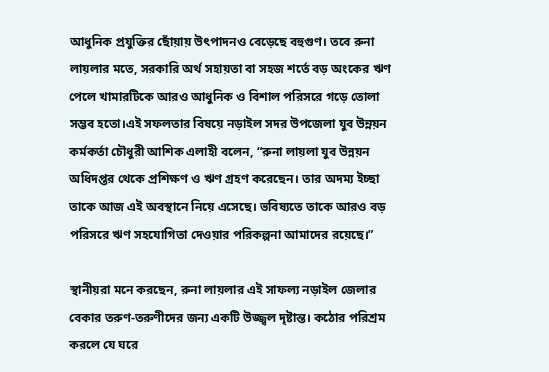আধুনিক প্রযুক্তির ছোঁয়ায় উৎপাদনও বেড়েছে বহুগুণ। তবে রুনা লায়লার মতে, সরকারি অর্থ সহায়তা বা সহজ শর্তে বড় অংকের ঋণ পেলে খামারটিকে আরও আধুনিক ও বিশাল পরিসরে গড়ে তোলা সম্ভব হতো।এই সফলতার বিষয়ে নড়াইল সদর উপজেলা যুব উন্নয়ন কর্মকর্তা চৌধুরী আশিক এলাহী বলেন, “রুনা লায়লা যুব উন্নয়ন অধিদপ্তর থেকে প্রশিক্ষণ ও ঋণ গ্রহণ করেছেন। তার অদম্য ইচ্ছা তাকে আজ এই অবস্থানে নিয়ে এসেছে। ভবিষ্যতে তাকে আরও বড় পরিসরে ঋণ সহযোগিতা দেওয়ার পরিকল্পনা আমাদের রয়েছে।”

স্থানীয়রা মনে করছেন, রুনা লায়লার এই সাফল্য নড়াইল জেলার বেকার তরুণ-তরুণীদের জন্য একটি উজ্জ্বল দৃষ্টান্ত। কঠোর পরিশ্রম করলে যে ঘরে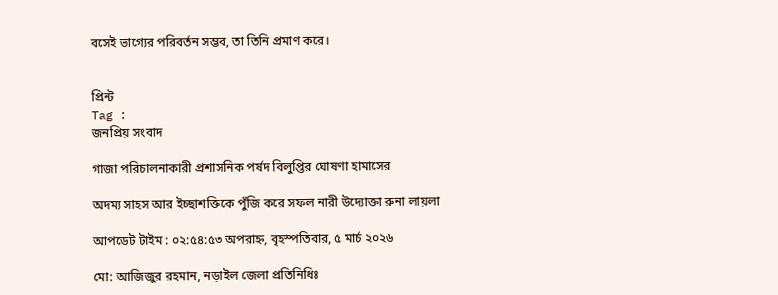বসেই ভাগ্যের পরিবর্তন সম্ভব, তা তিনি প্রমাণ করে।


প্রিন্ট
Tag :
জনপ্রিয় সংবাদ

গাজা পরিচালনাকারী প্রশাসনিক পর্ষদ বিলুপ্তির ঘোষণা হামাসের

অদম্য সাহস আর ইচ্ছাশক্তিকে পুঁজি করে সফল নারী উদ্যোক্তা রুনা লায়লা

আপডেট টাইম : ০২:৫৪:৫৩ অপরাহ্ন, বৃহস্পতিবার, ৫ মার্চ ২০২৬

মো: আজিজুর রহমান, নড়াইল জেলা প্রতিনিধিঃ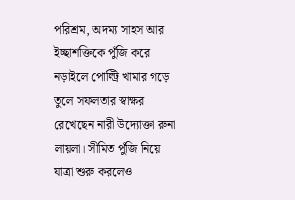পরিশ্রম, অদম্য সাহস আর ইচ্ছাশক্তিকে পুঁজি করে নড়াইলে পোল্ট্রি খামার গড়ে তুলে সফলতার স্বাক্ষর রেখেছেন নারী উদ্যোক্তা রুনা লায়লা। সীমিত পুঁজি নিয়ে যাত্রা শুরু করলেও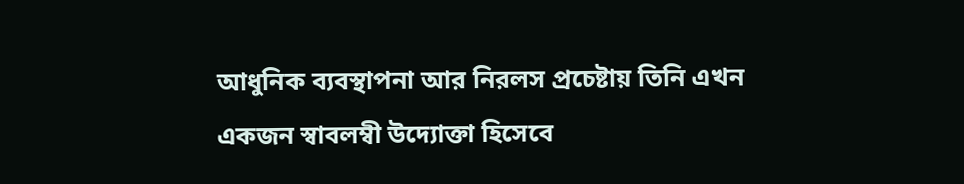আধুনিক ব্যবস্থাপনা আর নিরলস প্রচেষ্টায় তিনি এখন একজন স্বাবলম্বী উদ্যোক্তা হিসেবে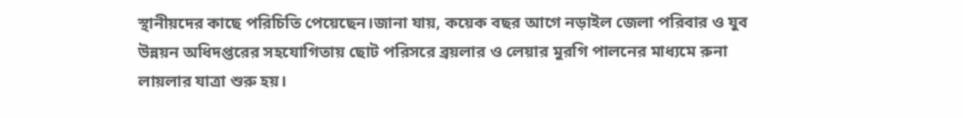স্থানীয়দের কাছে পরিচিতি পেয়েছেন।জানা যায়, কয়েক বছর আগে নড়াইল জেলা পরিবার ও যুব উন্নয়ন অধিদপ্তরের সহযোগিতায় ছোট পরিসরে ব্রয়লার ও লেয়ার মুরগি পালনের মাধ্যমে রুনা লায়লার যাত্রা শুরু হয়।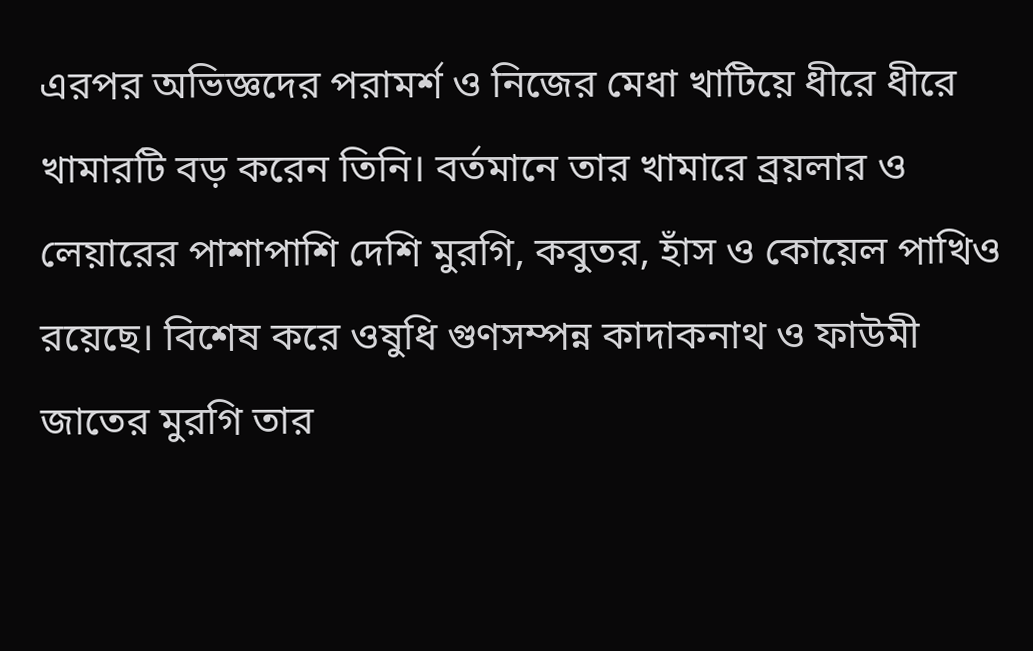এরপর অভিজ্ঞদের পরামর্শ ও নিজের মেধা খাটিয়ে ধীরে ধীরে খামারটি বড় করেন তিনি। বর্তমানে তার খামারে ব্রয়লার ও লেয়ারের পাশাপাশি দেশি মুরগি, কবুতর, হাঁস ও কোয়েল পাখিও রয়েছে। বিশেষ করে ওষুধি গুণসম্পন্ন কাদাকনাথ ও ফাউমী জাতের মুরগি তার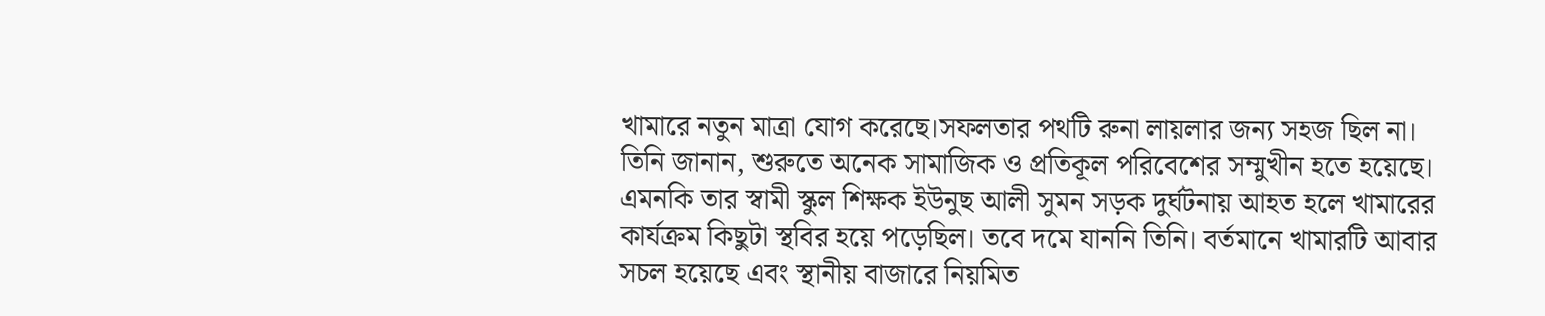খামারে নতুন মাত্রা যোগ করেছে।সফলতার পথটি রুনা লায়লার জন্য সহজ ছিল না। তিনি জানান, শুরুতে অনেক সামাজিক ও প্রতিকূল পরিবেশের সম্মুখীন হতে হয়েছে। এমনকি তার স্বামী স্কুল শিক্ষক ইউনুছ আলী সুমন সড়ক দুর্ঘটনায় আহত হলে খামারের কার্যক্রম কিছুটা স্থবির হয়ে পড়েছিল। তবে দমে যাননি তিনি। বর্তমানে খামারটি আবার সচল হয়েছে এবং স্থানীয় বাজারে নিয়মিত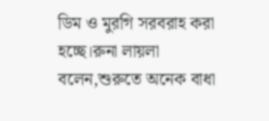ডিম ও মুরগি সরবরাহ করা হচ্ছে।রুনা লায়লা বলেন,শুরুতে অনেক বাধা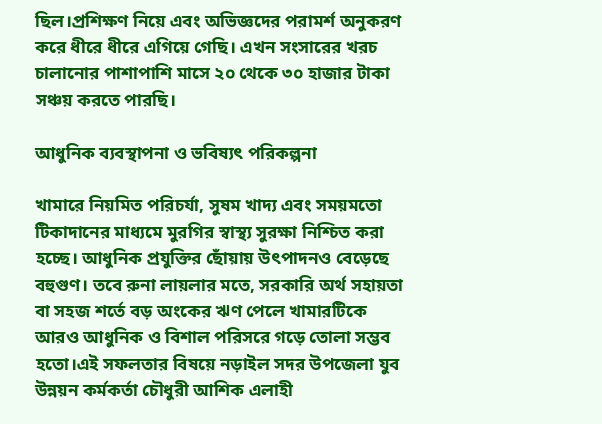ছিল।প্রশিক্ষণ নিয়ে এবং অভিজ্ঞদের পরামর্শ অনুকরণ করে ধীরে ধীরে এগিয়ে গেছি। এখন সংসারের খরচ চালানোর পাশাপাশি মাসে ২০ থেকে ৩০ হাজার টাকা সঞ্চয় করতে পারছি।

আধুনিক ব্যবস্থাপনা ও ভবিষ্যৎ পরিকল্পনা

খামারে নিয়মিত পরিচর্যা, সুষম খাদ্য এবং সময়মতো টিকাদানের মাধ্যমে মুরগির স্বাস্থ্য সুরক্ষা নিশ্চিত করা হচ্ছে। আধুনিক প্রযুক্তির ছোঁয়ায় উৎপাদনও বেড়েছে বহুগুণ। তবে রুনা লায়লার মতে, সরকারি অর্থ সহায়তা বা সহজ শর্তে বড় অংকের ঋণ পেলে খামারটিকে আরও আধুনিক ও বিশাল পরিসরে গড়ে তোলা সম্ভব হতো।এই সফলতার বিষয়ে নড়াইল সদর উপজেলা যুব উন্নয়ন কর্মকর্তা চৌধুরী আশিক এলাহী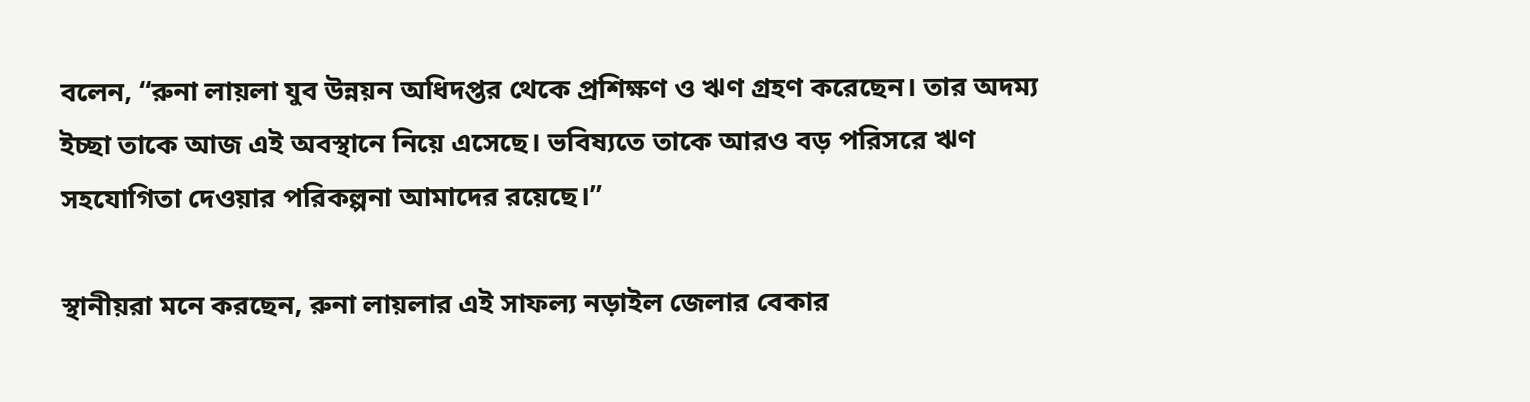বলেন, “রুনা লায়লা যুব উন্নয়ন অধিদপ্তর থেকে প্রশিক্ষণ ও ঋণ গ্রহণ করেছেন। তার অদম্য ইচ্ছা তাকে আজ এই অবস্থানে নিয়ে এসেছে। ভবিষ্যতে তাকে আরও বড় পরিসরে ঋণ সহযোগিতা দেওয়ার পরিকল্পনা আমাদের রয়েছে।”

স্থানীয়রা মনে করছেন, রুনা লায়লার এই সাফল্য নড়াইল জেলার বেকার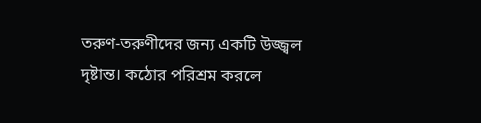তরুণ-তরুণীদের জন্য একটি উজ্জ্বল দৃষ্টান্ত। কঠোর পরিশ্রম করলে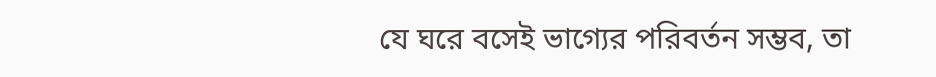যে ঘরে বসেই ভাগ্যের পরিবর্তন সম্ভব, তা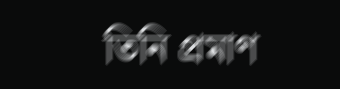তিনি প্রমাণ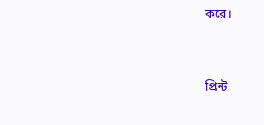করে।


প্রিন্ট